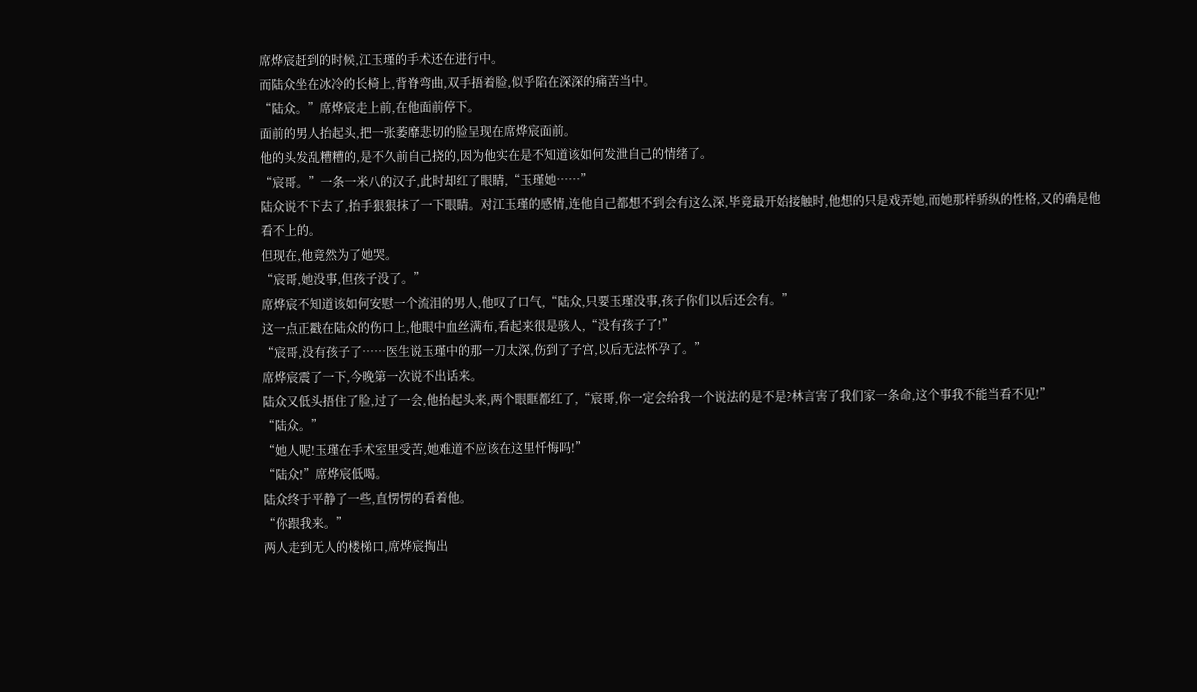席烨宸赶到的时候,江玉瑾的手术还在进行中。
而陆众坐在冰冷的长椅上,背脊弯曲,双手捂着脸,似乎陷在深深的痛苦当中。
“陆众。”席烨宸走上前,在他面前停下。
面前的男人抬起头,把一张萎靡悲切的脸呈现在席烨宸面前。
他的头发乱糟糟的,是不久前自己挠的,因为他实在是不知道该如何发泄自己的情绪了。
“宸哥。”一条一米八的汉子,此时却红了眼睛,“玉瑾她……”
陆众说不下去了,抬手狠狠抹了一下眼睛。对江玉瑾的感情,连他自己都想不到会有这么深,毕竟最开始接触时,他想的只是戏弄她,而她那样骄纵的性格,又的确是他看不上的。
但现在,他竟然为了她哭。
“宸哥,她没事,但孩子没了。”
席烨宸不知道该如何安慰一个流泪的男人,他叹了口气,“陆众,只要玉瑾没事,孩子你们以后还会有。”
这一点正戳在陆众的伤口上,他眼中血丝满布,看起来很是骇人,“没有孩子了!”
“宸哥,没有孩子了……医生说玉瑾中的那一刀太深,伤到了子宫,以后无法怀孕了。”
席烨宸震了一下,今晚第一次说不出话来。
陆众又低头捂住了脸,过了一会,他抬起头来,两个眼眶都红了,“宸哥,你一定会给我一个说法的是不是?林言害了我们家一条命,这个事我不能当看不见!”
“陆众。”
“她人呢!玉瑾在手术室里受苦,她难道不应该在这里忏悔吗!”
“陆众!”席烨宸低喝。
陆众终于平静了一些,直愣愣的看着他。
“你跟我来。”
两人走到无人的楼梯口,席烨宸掏出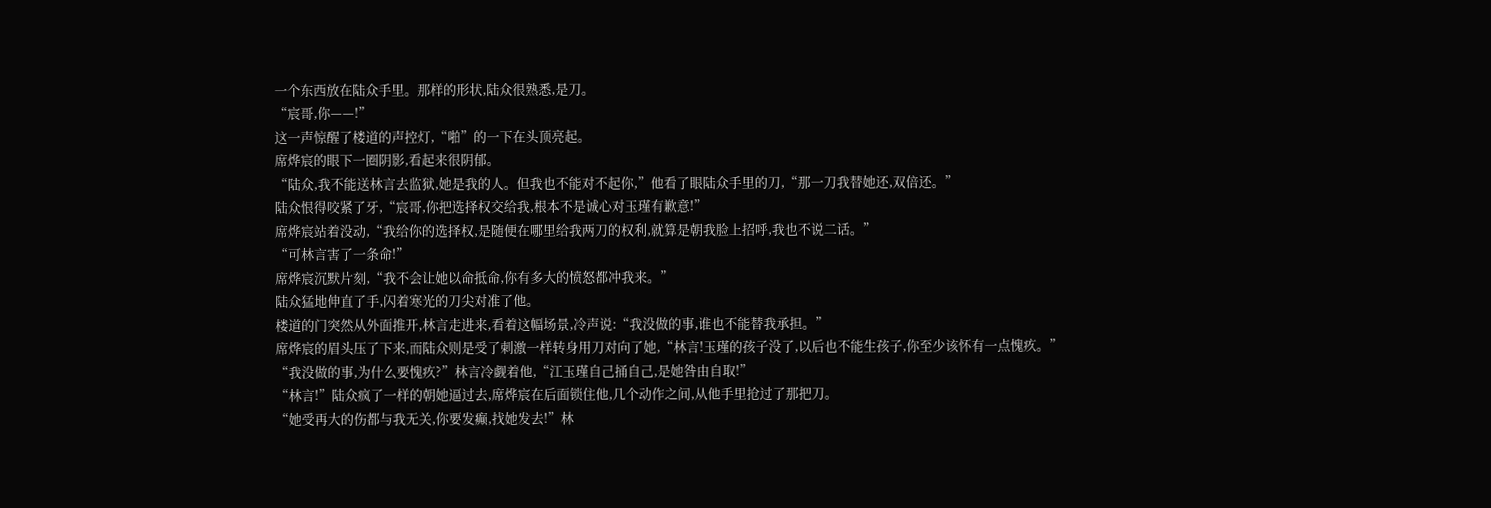一个东西放在陆众手里。那样的形状,陆众很熟悉,是刀。
“宸哥,你——!”
这一声惊醒了楼道的声控灯,“啪”的一下在头顶亮起。
席烨宸的眼下一圈阴影,看起来很阴郁。
“陆众,我不能送林言去监狱,她是我的人。但我也不能对不起你,”他看了眼陆众手里的刀,“那一刀我替她还,双倍还。”
陆众恨得咬紧了牙,“宸哥,你把选择权交给我,根本不是诚心对玉瑾有歉意!”
席烨宸站着没动,“我给你的选择权,是随便在哪里给我两刀的权利,就算是朝我脸上招呼,我也不说二话。”
“可林言害了一条命!”
席烨宸沉默片刻,“我不会让她以命抵命,你有多大的愤怒都冲我来。”
陆众猛地伸直了手,闪着寒光的刀尖对准了他。
楼道的门突然从外面推开,林言走进来,看着这幅场景,冷声说:“我没做的事,谁也不能替我承担。”
席烨宸的眉头压了下来,而陆众则是受了刺激一样转身用刀对向了她,“林言!玉瑾的孩子没了,以后也不能生孩子,你至少该怀有一点愧疚。”
“我没做的事,为什么要愧疚?”林言冷觑着他,“江玉瑾自己捅自己,是她咎由自取!”
“林言!”陆众疯了一样的朝她逼过去,席烨宸在后面锁住他,几个动作之间,从他手里抢过了那把刀。
“她受再大的伤都与我无关,你要发癫,找她发去!”林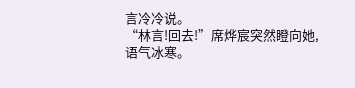言冷冷说。
“林言!回去!”席烨宸突然瞪向她,语气冰寒。